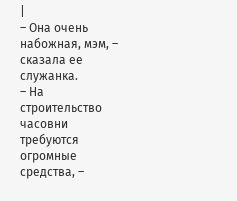|
– Она очень набожная, мэм, – сказала ее служанка.
– На строительство часовни требуются огромные средства, –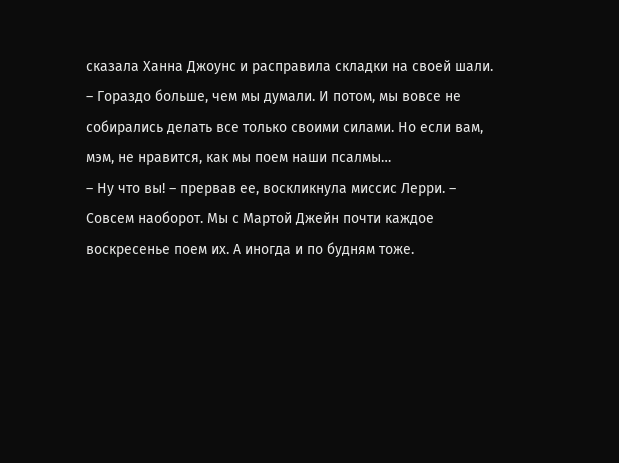сказала Ханна Джоунс и расправила складки на своей шали. – Гораздо больше, чем мы думали. И потом, мы вовсе не собирались делать все только своими силами. Но если вам, мэм, не нравится, как мы поем наши псалмы…
– Ну что вы! – прервав ее, воскликнула миссис Лерри. – Совсем наоборот. Мы с Мартой Джейн почти каждое воскресенье поем их. А иногда и по будням тоже.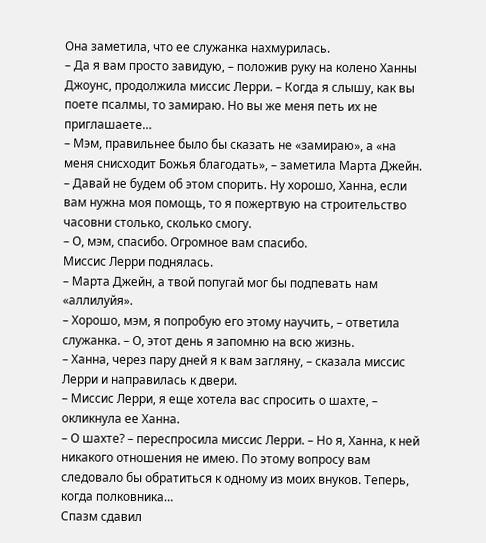Она заметила, что ее служанка нахмурилась.
– Да я вам просто завидую, – положив руку на колено Ханны Джоунс, продолжила миссис Лерри. – Когда я слышу, как вы поете псалмы, то замираю. Но вы же меня петь их не приглашаете…
– Мэм, правильнее было бы сказать не «замираю», а «на меня снисходит Божья благодать», – заметила Марта Джейн.
– Давай не будем об этом спорить. Ну хорошо, Ханна, если вам нужна моя помощь, то я пожертвую на строительство часовни столько, сколько смогу.
– О, мэм, спасибо. Огромное вам спасибо.
Миссис Лерри поднялась.
– Марта Джейн, а твой попугай мог бы подпевать нам «аллилуйя».
– Хорошо, мэм, я попробую его этому научить, – ответила служанка. – О, этот день я запомню на всю жизнь.
– Ханна, через пару дней я к вам загляну, – сказала миссис Лерри и направилась к двери.
– Миссис Лерри, я еще хотела вас спросить о шахте, – окликнула ее Ханна.
– О шахте? – переспросила миссис Лерри. – Но я, Ханна, к ней никакого отношения не имею. По этому вопросу вам следовало бы обратиться к одному из моих внуков. Теперь, когда полковника…
Спазм сдавил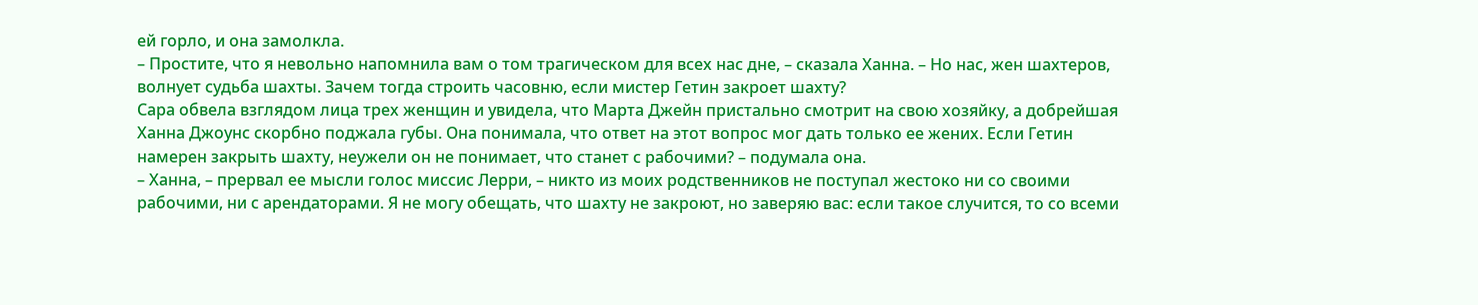ей горло, и она замолкла.
– Простите, что я невольно напомнила вам о том трагическом для всех нас дне, – сказала Ханна. – Но нас, жен шахтеров, волнует судьба шахты. Зачем тогда строить часовню, если мистер Гетин закроет шахту?
Сара обвела взглядом лица трех женщин и увидела, что Марта Джейн пристально смотрит на свою хозяйку, а добрейшая Ханна Джоунс скорбно поджала губы. Она понимала, что ответ на этот вопрос мог дать только ее жених. Если Гетин намерен закрыть шахту, неужели он не понимает, что станет с рабочими? – подумала она.
– Ханна, – прервал ее мысли голос миссис Лерри, – никто из моих родственников не поступал жестоко ни со своими рабочими, ни с арендаторами. Я не могу обещать, что шахту не закроют, но заверяю вас: если такое случится, то со всеми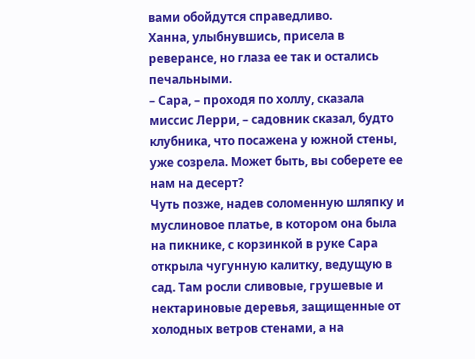вами обойдутся справедливо.
Ханна, улыбнувшись, присела в реверансе, но глаза ее так и остались печальными.
– Сара, – проходя по холлу, сказала миссис Лерри, – садовник сказал, будто клубника, что посажена у южной стены, уже созрела. Может быть, вы соберете ее нам на десерт?
Чуть позже, надев соломенную шляпку и муслиновое платье, в котором она была на пикнике, с корзинкой в руке Сара открыла чугунную калитку, ведущую в сад. Там росли сливовые, грушевые и нектариновые деревья, защищенные от холодных ветров стенами, а на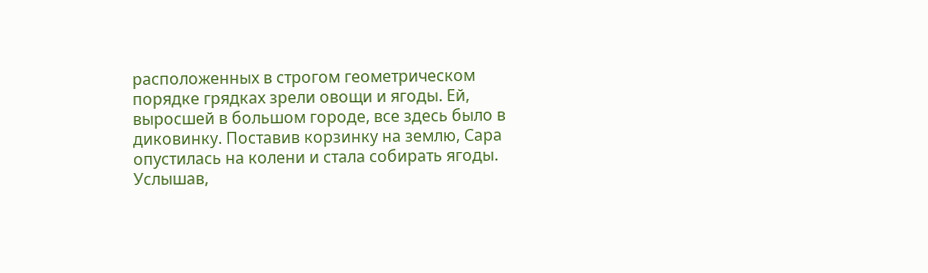расположенных в строгом геометрическом порядке грядках зрели овощи и ягоды. Ей, выросшей в большом городе, все здесь было в диковинку. Поставив корзинку на землю, Сара опустилась на колени и стала собирать ягоды.
Услышав,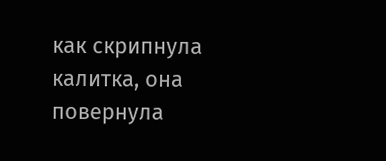как скрипнула калитка, она повернула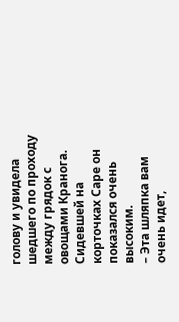голову и увидела шедшего по проходу между грядок с овощами Кранога. Сидевшей на корточках Саре он показался очень высоким.
– Эта шляпка вам очень идет,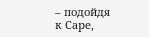– подойдя к Саре,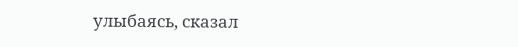улыбаясь, сказал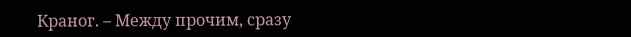Краног. – Между прочим, сразу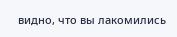видно, что вы лакомились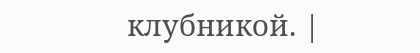клубникой. |